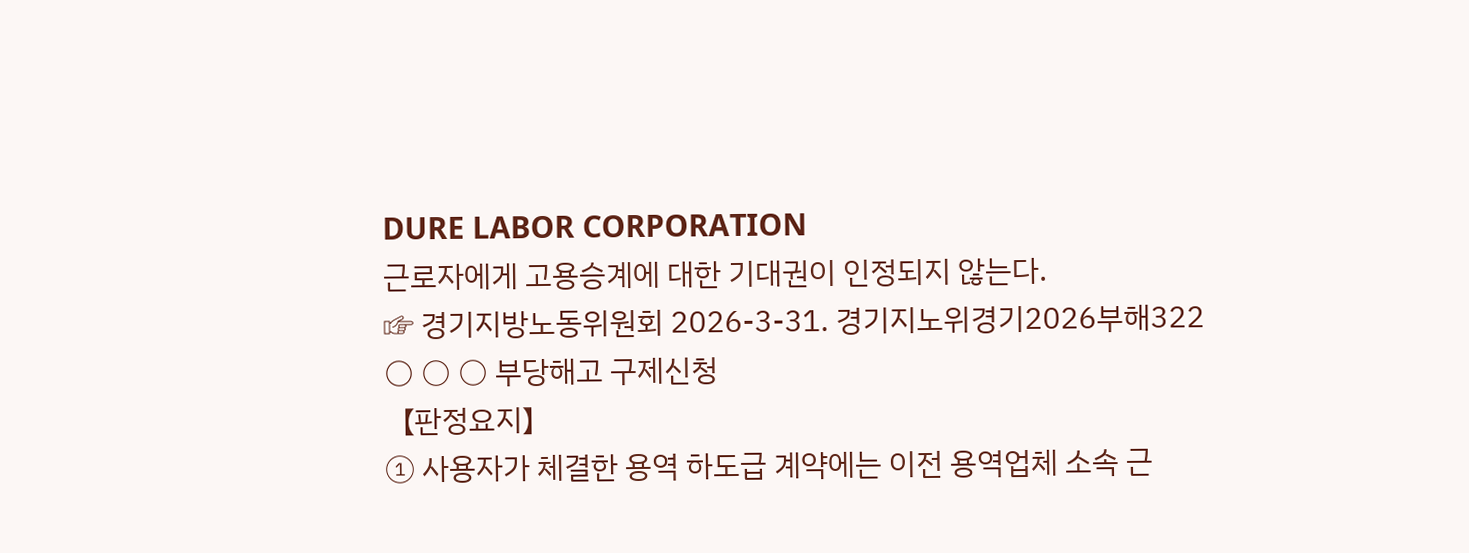DURE LABOR CORPORATION
근로자에게 고용승계에 대한 기대권이 인정되지 않는다.
☞ 경기지방노동위원회 2026-3-31. 경기지노위경기2026부해322 ○ ○ ○ 부당해고 구제신청
【판정요지】
① 사용자가 체결한 용역 하도급 계약에는 이전 용역업체 소속 근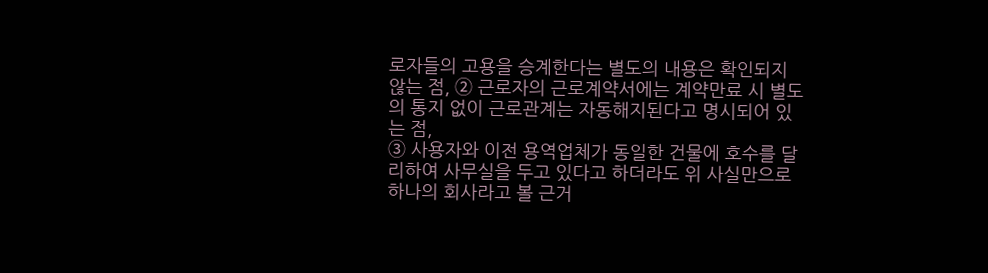로자들의 고용을 승계한다는 별도의 내용은 확인되지 않는 점, ② 근로자의 근로계약서에는 계약만료 시 별도의 통지 없이 근로관계는 자동해지된다고 명시되어 있는 점,
③ 사용자와 이전 용역업체가 동일한 건물에 호수를 달리하여 사무실을 두고 있다고 하더라도 위 사실만으로 하나의 회사라고 볼 근거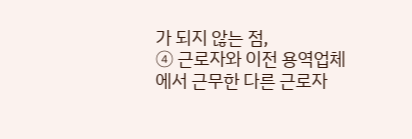가 되지 않는 점,
④ 근로자와 이전 용역업체에서 근무한 다른 근로자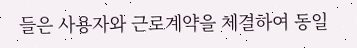들은 사용자와 근로계약을 체결하여 동일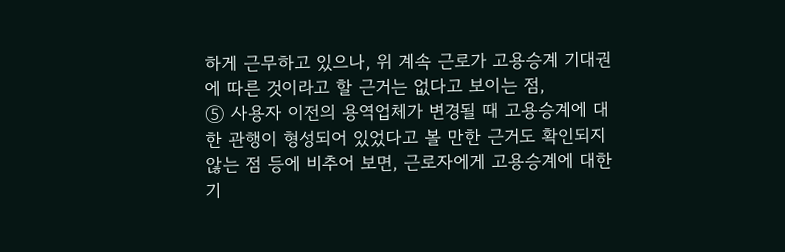하게 근무하고 있으나, 위 계속 근로가 고용승계 기대권에 따른 것이라고 할 근거는 없다고 보이는 점,
⑤ 사용자 이전의 용역업체가 변경될 때 고용승계에 대한 관행이 형성되어 있었다고 볼 만한 근거도 확인되지 않는 점 등에 비추어 보면, 근로자에게 고용승계에 대한 기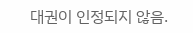대권이 인정되지 않음.